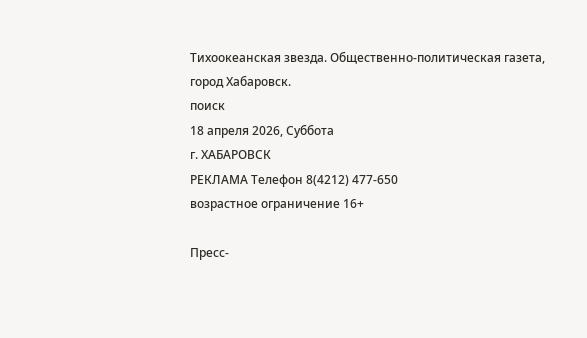Тихоокеанская звезда. Общественно-политическая газета, город Хабаровск.
поиск
18 апреля 2026, Суббота
г. ХАБАРОВСК
РЕКЛАМА Телефон 8(4212) 477-650
возрастное ограничение 16+

Пресс-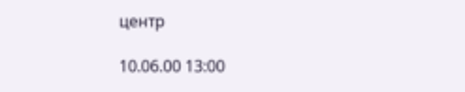центр

10.06.00 13:00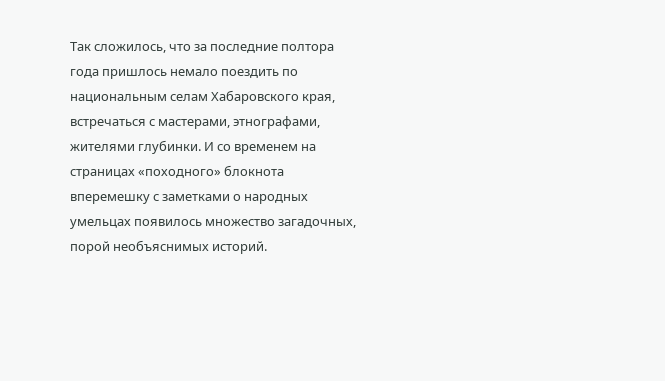Так сложилось, что за последние полтора года пришлось немало поездить по национальным селам Хабаровского края, встречаться с мастерами, этнографами, жителями глубинки. И со временем на страницах «походного» блокнота вперемешку с заметками о народных умельцах появилось множество загадочных, порой необъяснимых историй.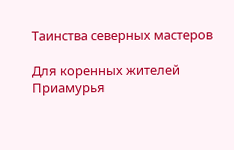Таинства северных мастеров

Для коренных жителей Приамурья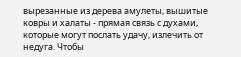вырезанные из дерева амулеты, вышитые ковры и халаты - прямая связь с духами, которые могут послать удачу, излечить от недуга. Чтобы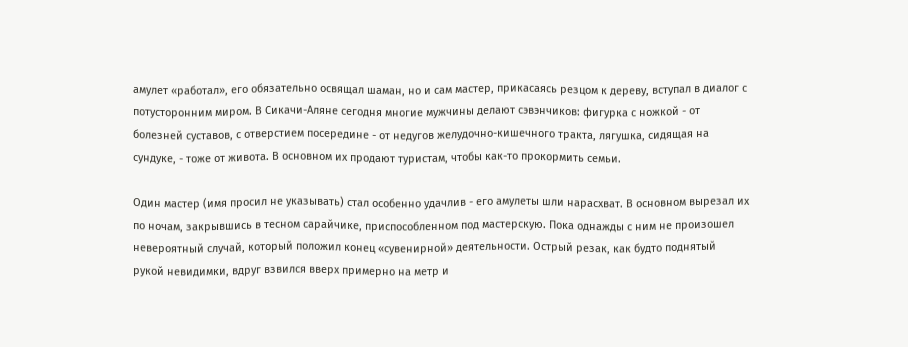амулет «работал», его обязательно освящал шаман, но и сам мастер, прикасаясь резцом к дереву, вступал в диалог с потусторонним миром. В Сикачи-Аляне сегодня многие мужчины делают сэвэнчиков: фигурка с ножкой - от болезней суставов, с отверстием посередине - от недугов желудочно-кишечного тракта, лягушка, сидящая на сундуке, - тоже от живота. В основном их продают туристам, чтобы как-то прокормить семьи.

Один мастер (имя просил не указывать) стал особенно удачлив - его амулеты шли нарасхват. В основном вырезал их по ночам, закрывшись в тесном сарайчике, приспособленном под мастерскую. Пока однажды с ним не произошел невероятный случай, который положил конец «сувенирной» деятельности. Острый резак, как будто поднятый рукой невидимки, вдруг взвился вверх примерно на метр и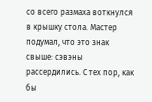со всего размаха воткнулся в крышку стола. Мастер подумал, что это знак свыше: сэвэны рассердились. С тех пор, как бы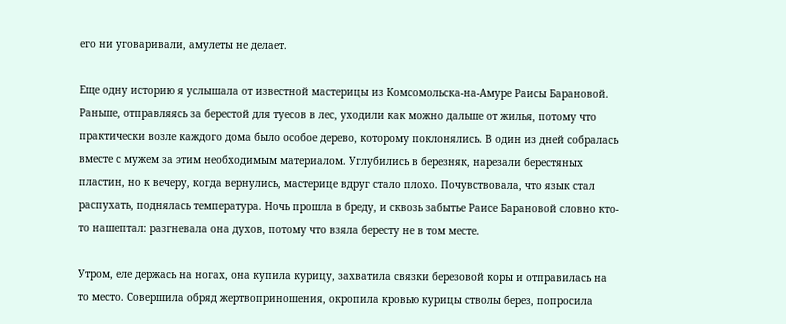его ни уговаривали, амулеты не делает.

Еще одну историю я услышала от известной мастерицы из Комсомольска-на-Амуре Раисы Барановой. Раньше, отправляясь за берестой для туесов в лес, уходили как можно дальше от жилья, потому что практически возле каждого дома было особое дерево, которому поклонялись. В один из дней собралась вместе с мужем за этим необходимым материалом. Углубились в березняк, нарезали берестяных пластин, но к вечеру, когда вернулись, мастерице вдруг стало плохо. Почувствовала, что язык стал распухать, поднялась температура. Ночь прошла в бреду, и сквозь забытье Раисе Барановой словно кто-то нашептал: разгневала она духов, потому что взяла бересту не в том месте.

Утром, еле держась на ногах, она купила курицу, захватила связки березовой коры и отправилась на то место. Совершила обряд жертвоприношения, окропила кровью курицы стволы берез, попросила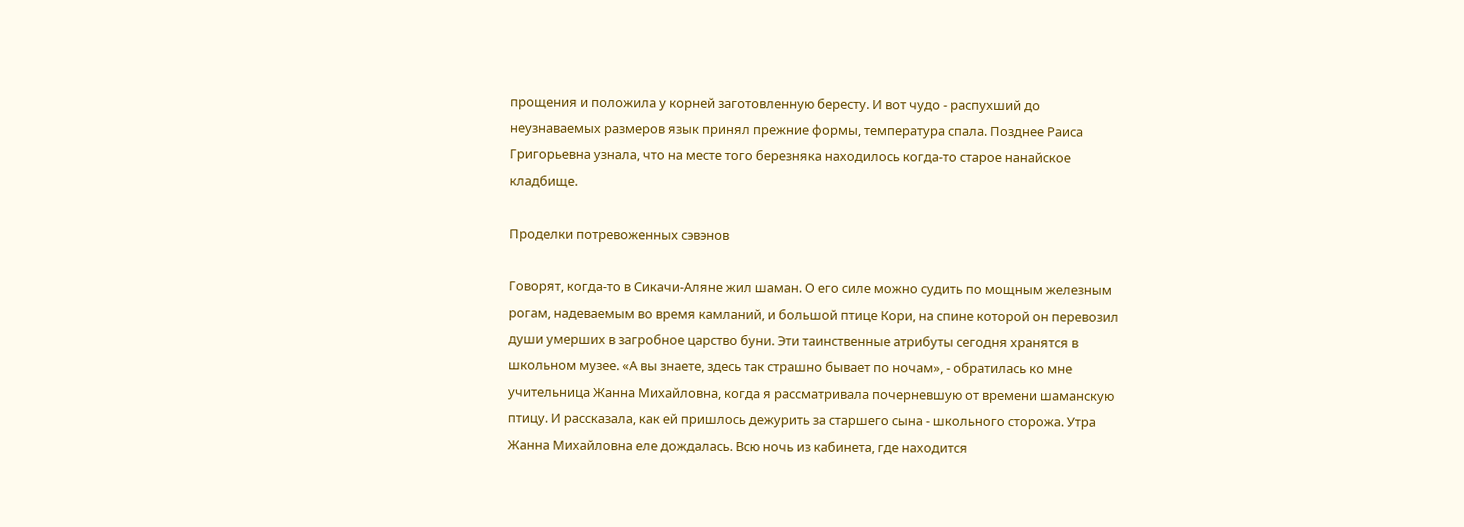прощения и положила у корней заготовленную бересту. И вот чудо - распухший до неузнаваемых размеров язык принял прежние формы, температура спала. Позднее Раиса Григорьевна узнала, что на месте того березняка находилось когда-то старое нанайское кладбище.

Проделки потревоженных сэвэнов

Говорят, когда-то в Сикачи-Аляне жил шаман. О его силе можно судить по мощным железным рогам, надеваемым во время камланий, и большой птице Кори, на спине которой он перевозил души умерших в загробное царство буни. Эти таинственные атрибуты сегодня хранятся в школьном музее. «А вы знаете, здесь так страшно бывает по ночам», - обратилась ко мне учительница Жанна Михайловна, когда я рассматривала почерневшую от времени шаманскую птицу. И рассказала, как ей пришлось дежурить за старшего сына - школьного сторожа. Утра Жанна Михайловна еле дождалась. Всю ночь из кабинета, где находится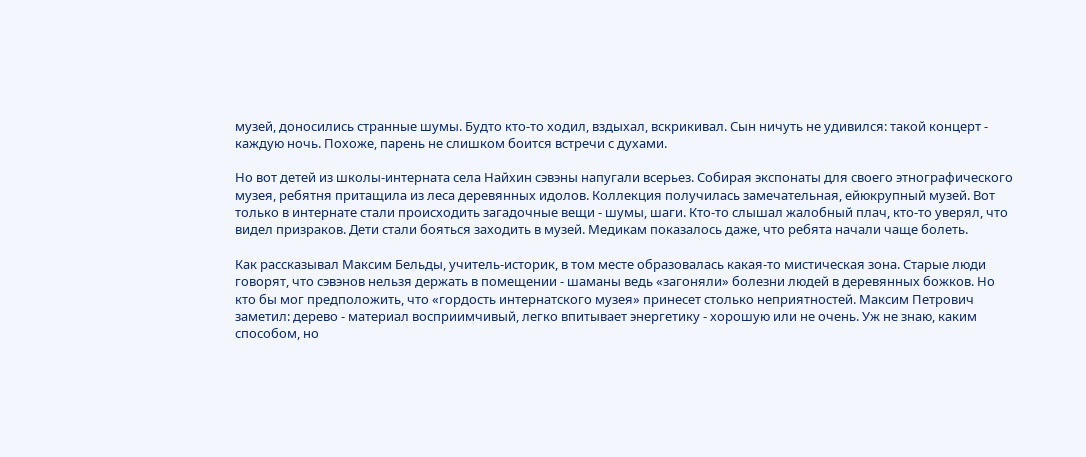музей, доносились странные шумы. Будто кто-то ходил, вздыхал, вскрикивал. Сын ничуть не удивился: такой концерт - каждую ночь. Похоже, парень не слишком боится встречи с духами.

Но вот детей из школы-интерната села Найхин сэвэны напугали всерьез. Собирая экспонаты для своего этнографического музея, ребятня притащила из леса деревянных идолов. Коллекция получилась замечательная, ейюкрупный музей. Вот только в интернате стали происходить загадочные вещи - шумы, шаги. Кто-то слышал жалобный плач, кто-то уверял, что видел призраков. Дети стали бояться заходить в музей. Медикам показалось даже, что ребята начали чаще болеть.

Как рассказывал Максим Бельды, учитель-историк, в том месте образовалась какая-то мистическая зона. Старые люди говорят, что сэвэнов нельзя держать в помещении - шаманы ведь «загоняли» болезни людей в деревянных божков. Но кто бы мог предположить, что «гордость интернатского музея» принесет столько неприятностей. Максим Петрович заметил: дерево - материал восприимчивый, легко впитывает энергетику - хорошую или не очень. Уж не знаю, каким способом, но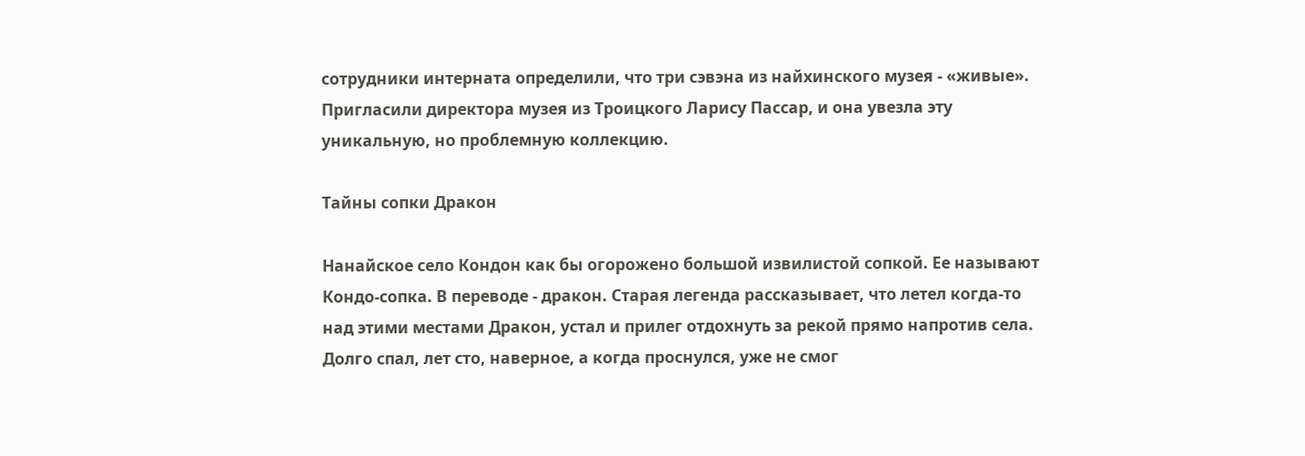сотрудники интерната определили, что три сэвэна из найхинского музея - «живые». Пригласили директора музея из Троицкого Ларису Пассар, и она увезла эту уникальную, но проблемную коллекцию.

Тайны сопки Дракон

Нанайское село Кондон как бы огорожено большой извилистой сопкой. Ее называют Кондо-сопка. В переводе - дракон. Старая легенда рассказывает, что летел когда-то над этими местами Дракон, устал и прилег отдохнуть за рекой прямо напротив села. Долго спал, лет сто, наверное, а когда проснулся, уже не смог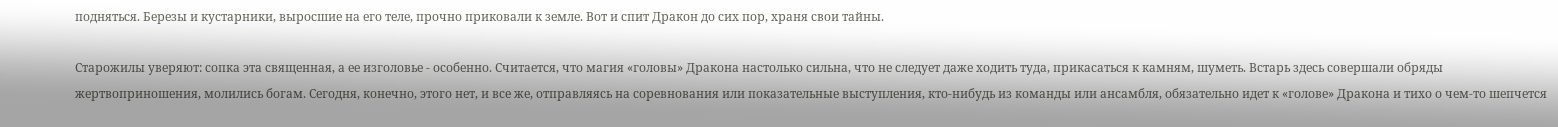подняться. Березы и кустарники, выросшие на его теле, прочно приковали к земле. Вот и спит Дракон до сих пор, храня свои тайны.

Старожилы уверяют: сопка эта священная, а ее изголовье - особенно. Считается, что магия «головы» Дракона настолько сильна, что не следует даже ходить туда, прикасаться к камням, шуметь. Встарь здесь совершали обряды жертвоприношения, молились богам. Сегодня, конечно, этого нет, и все же, отправляясь на соревнования или показательные выступления, кто-нибудь из команды или ансамбля, обязательно идет к «голове» Дракона и тихо о чем-то шепчется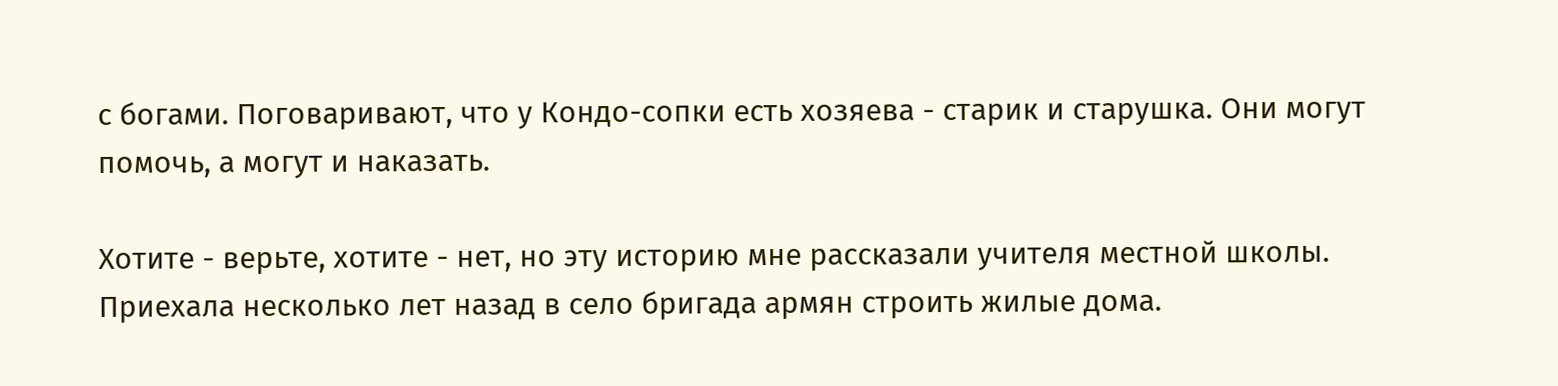с богами. Поговаривают, что у Кондо-сопки есть хозяева - старик и старушка. Они могут помочь, а могут и наказать.

Хотите - верьте, хотите - нет, но эту историю мне рассказали учителя местной школы. Приехала несколько лет назад в село бригада армян строить жилые дома.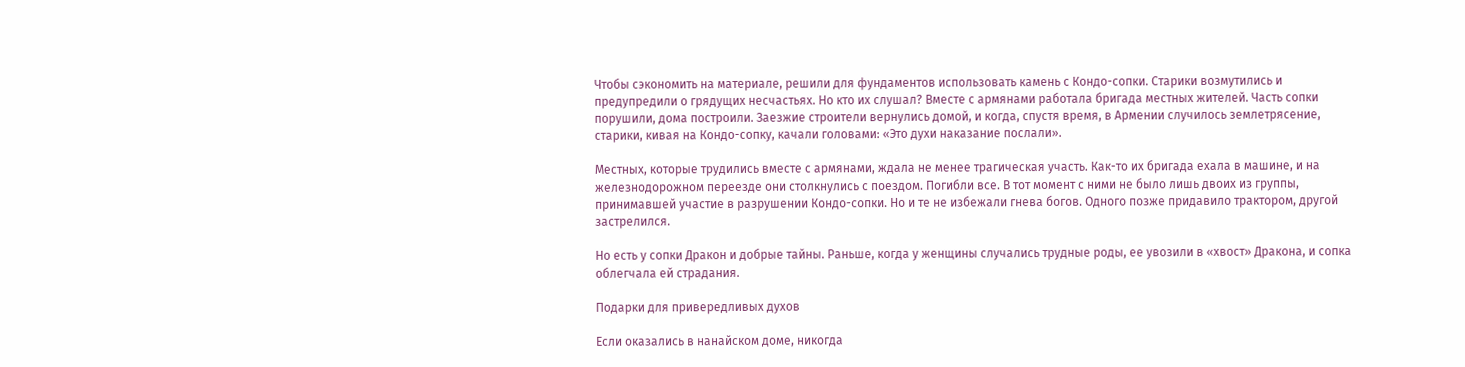Чтобы сэкономить на материале, решили для фундаментов использовать камень с Кондо-сопки. Старики возмутились и предупредили о грядущих несчастьях. Но кто их слушал? Вместе с армянами работала бригада местных жителей. Часть сопки порушили, дома построили. Заезжие строители вернулись домой, и когда, спустя время, в Армении случилось землетрясение, старики, кивая на Кондо-сопку, качали головами: «Это духи наказание послали».

Местных, которые трудились вместе с армянами, ждала не менее трагическая участь. Как-то их бригада ехала в машине, и на железнодорожном переезде они столкнулись с поездом. Погибли все. В тот момент с ними не было лишь двоих из группы, принимавшей участие в разрушении Кондо-сопки. Но и те не избежали гнева богов. Одного позже придавило трактором, другой застрелился.

Но есть у сопки Дракон и добрые тайны. Раньше, когда у женщины случались трудные роды, ее увозили в «хвост» Дракона, и сопка облегчала ей страдания.

Подарки для привередливых духов

Если оказались в нанайском доме, никогда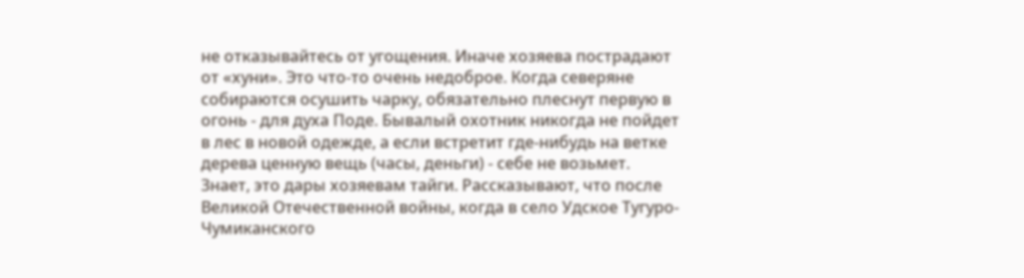не отказывайтесь от угощения. Иначе хозяева пострадают от «хуни». Это что-то очень недоброе. Когда северяне собираются осушить чарку, обязательно плеснут первую в огонь - для духа Поде. Бывалый охотник никогда не пойдет в лес в новой одежде, а если встретит где-нибудь на ветке дерева ценную вещь (часы, деньги) - себе не возьмет. Знает, это дары хозяевам тайги. Рассказывают, что после Великой Отечественной войны, когда в село Удское Тугуро-Чумиканского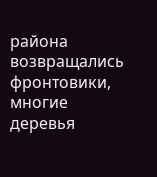района возвращались фронтовики, многие деревья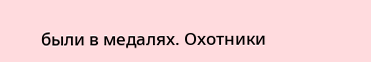были в медалях. Охотники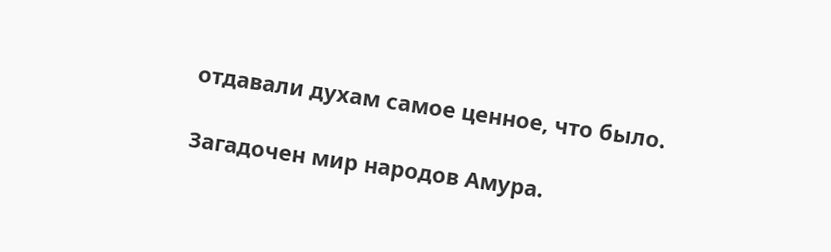отдавали духам самое ценное, что было.

Загадочен мир народов Амура.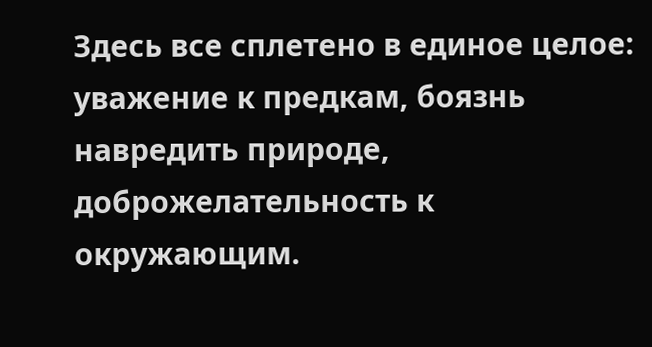Здесь все сплетено в единое целое: уважение к предкам, боязнь навредить природе, доброжелательность к окружающим.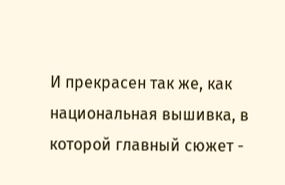И прекрасен так же, как национальная вышивка, в которой главный сюжет -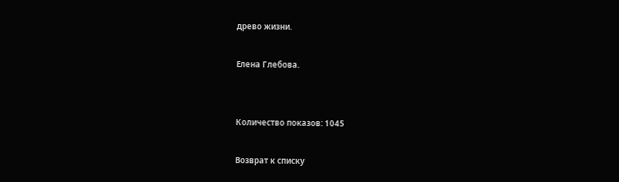древо жизни.

Елена Глебова.


Количество показов: 1045

Возврат к списку